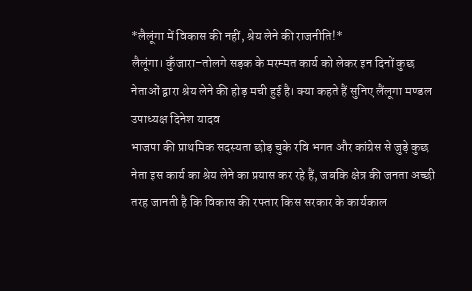*लैलूंगा में विकास की नहीं, श्रेय लेने की राजनीति!*
लैलूंगा। कुँजारा–तोलगे सड़क के मरम्मत कार्य को लेकर इन दिनों कुछ नेताओं द्वारा श्रेय लेने की होड़ मची हुई है। क्या कहते हैं सुनिए लैंलूगा मण्डल उपाध्यक्ष दिनेश यादव
भाजपा की प्राथमिक सदस्यता छोड़ चुके रवि भगत और कांग्रेस से जुड़े कुछ नेता इस कार्य का श्रेय लेने का प्रयास कर रहे हैं, जबकि क्षेत्र की जनता अच्छी तरह जानती है कि विकास की रफ्तार किस सरकार के कार्यकाल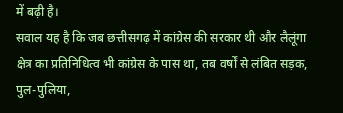में बढ़ी है।
सवाल यह है कि जब छत्तीसगढ़ में कांग्रेस की सरकार थी और लैलूंगा क्षेत्र का प्रतिनिधित्व भी कांग्रेस के पास था, तब वर्षों से लंबित सड़क, पुल-पुलिया,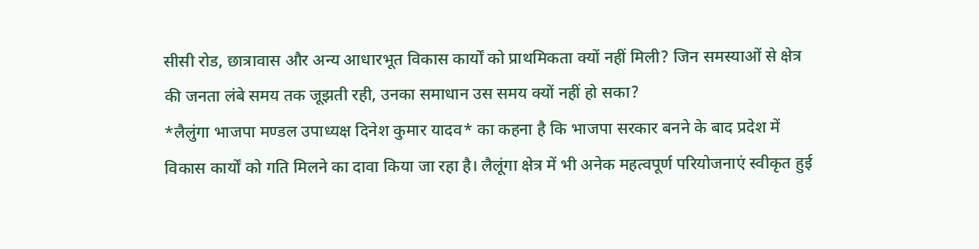सीसी रोड, छात्रावास और अन्य आधारभूत विकास कार्यों को प्राथमिकता क्यों नहीं मिली? जिन समस्याओं से क्षेत्र की जनता लंबे समय तक जूझती रही, उनका समाधान उस समय क्यों नहीं हो सका?
*लैलुंगा भाजपा मण्डल उपाध्यक्ष दिनेश कुमार यादव* का कहना है कि भाजपा सरकार बनने के बाद प्रदेश में विकास कार्यों को गति मिलने का दावा किया जा रहा है। लैलूंगा क्षेत्र में भी अनेक महत्वपूर्ण परियोजनाएं स्वीकृत हुई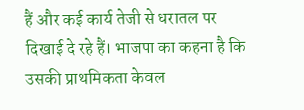हैं और कई कार्य तेजी से धरातल पर दिखाई दे रहे हैं। भाजपा का कहना है कि उसकी प्राथमिकता केवल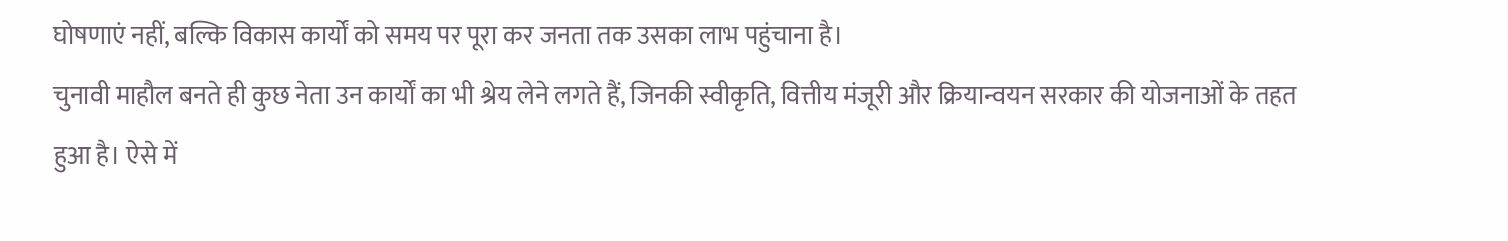घोषणाएं नहीं, बल्कि विकास कार्यों को समय पर पूरा कर जनता तक उसका लाभ पहुंचाना है।
चुनावी माहौल बनते ही कुछ नेता उन कार्यों का भी श्रेय लेने लगते हैं, जिनकी स्वीकृति, वित्तीय मंजूरी और क्रियान्वयन सरकार की योजनाओं के तहत हुआ है। ऐसे में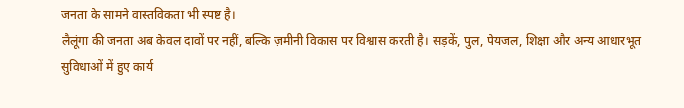जनता के सामने वास्तविकता भी स्पष्ट है।
लैलूंगा की जनता अब केवल दावों पर नहीं, बल्कि ज़मीनी विकास पर विश्वास करती है। सड़कें, पुल, पेयजल, शिक्षा और अन्य आधारभूत सुविधाओं में हुए कार्य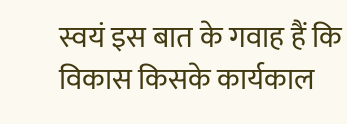स्वयं इस बात के गवाह हैं कि विकास किसके कार्यकाल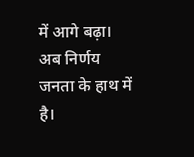में आगे बढ़ा।
अब निर्णय जनता के हाथ में है।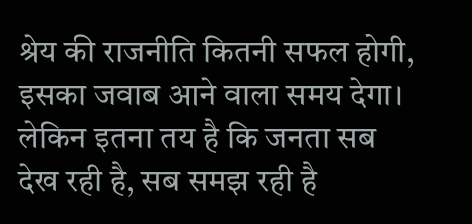श्रेय की राजनीति कितनी सफल होगी, इसका जवाब आने वाला समय देगा। लेकिन इतना तय है कि जनता सब देख रही है, सब समझ रही है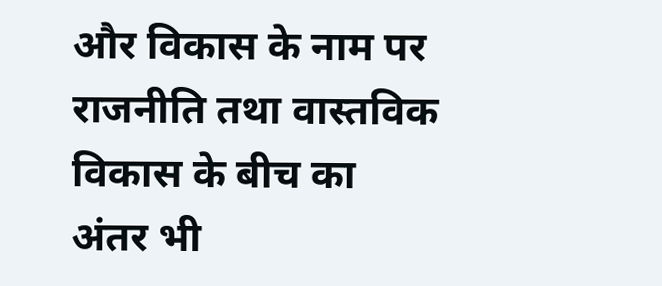और विकास के नाम पर राजनीति तथा वास्तविक विकास के बीच का अंतर भी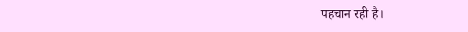पहचान रही है।